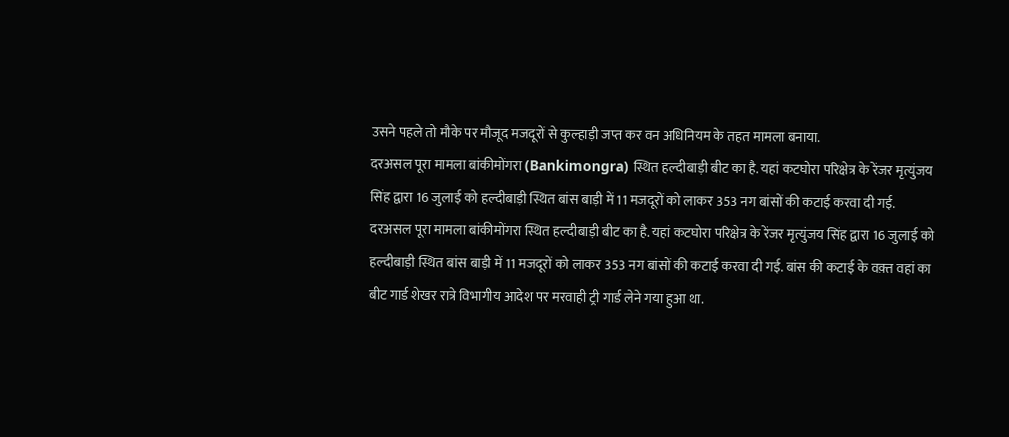उसने पहले तो मौके पर मौजूद मजदूरों से कुल्हाड़ी जप्त कर वन अधिनियम के तहत मामला बनाया.
दरअसल पूरा मामला बांकीमोंगरा (Bankimongra) स्थित हल्दीबाड़ी बीट का है. यहां कटघोरा परिक्षेत्र के रेंजर मृत्युंजय सिंह द्वारा 16 जुलाई को हल्दीबाड़ी स्थित बांस बाड़ी में 11 मजदूरों को लाकर 353 नग बांसों की कटाई करवा दी गई.
दरअसल पूरा मामला बांकीमोंगरा स्थित हल्दीबाड़ी बीट का है. यहां कटघोरा परिक्षेत्र के रेंजर मृत्युंजय सिंह द्वारा 16 जुलाई को हल्दीबाड़ी स्थित बांस बाड़ी में 11 मजदूरों को लाकर 353 नग बांसों की कटाई करवा दी गई. बांस की कटाई के वक़्त वहां का बीट गार्ड शेखर रात्रे विभागीय आदेश पर मरवाही ट्री गार्ड लेने गया हुआ था.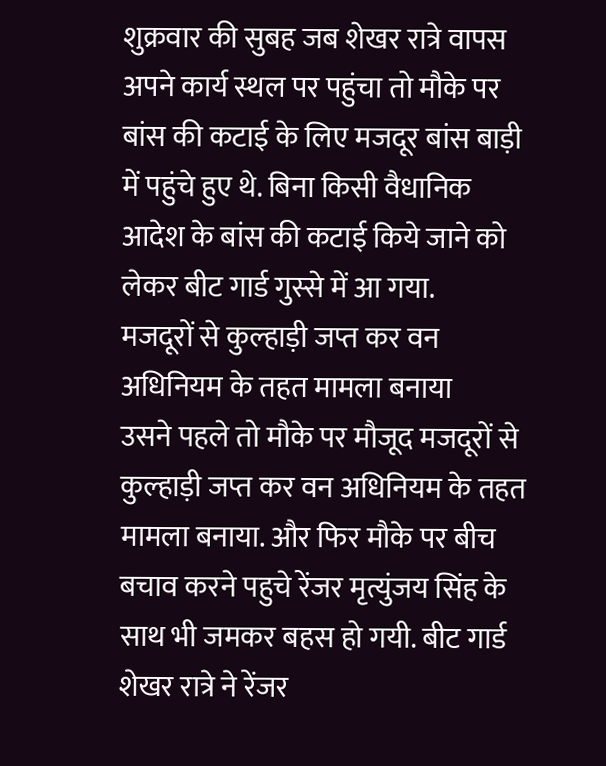शुक्रवार की सुबह जब शेखर रात्रे वापस अपने कार्य स्थल पर पहुंचा तो मौके पर बांस की कटाई के लिए मजदूर बांस बाड़ी में पहुंचे हुए थे. बिना किसी वैधानिक आदेश के बांस की कटाई किये जाने को लेकर बीट गार्ड गुस्से में आ गया.
मजदूरों से कुल्हाड़ी जप्त कर वन अधिनियम के तहत मामला बनाया
उसने पहले तो मौके पर मौजूद मजदूरों से कुल्हाड़ी जप्त कर वन अधिनियम के तहत मामला बनाया. और फिर मौके पर बीच बचाव करने पहुचे रेंजर मृत्युंजय सिंह के साथ भी जमकर बहस हो गयी. बीट गार्ड शेखर रात्रे ने रेंजर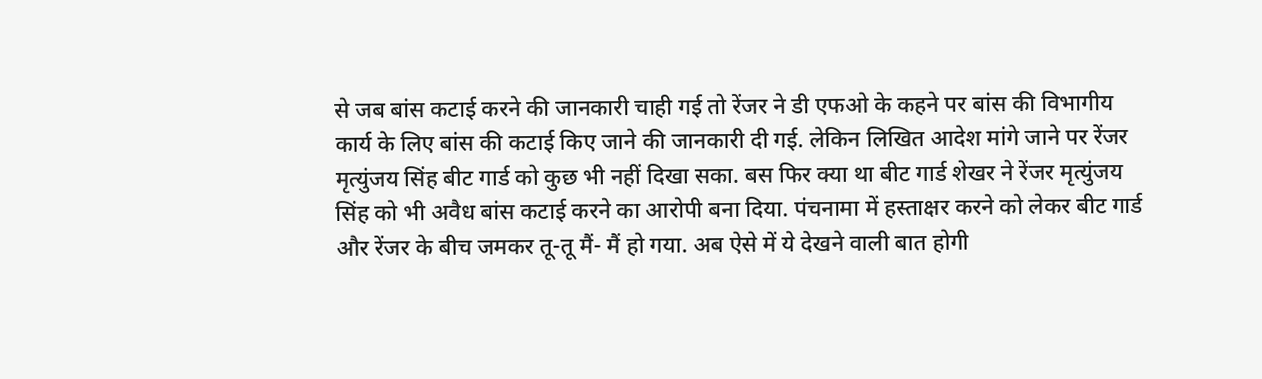से जब बांस कटाई करने की जानकारी चाही गई तो रेंजर ने डी एफओ के कहने पर बांस की विभागीय कार्य के लिए बांस की कटाई किए जाने की जानकारी दी गई. लेकिन लिखित आदेश मांगे जाने पर रेंजर मृत्युंजय सिंह बीट गार्ड को कुछ भी नहीं दिखा सका. बस फिर क्या था बीट गार्ड शेखर ने रेंजर मृत्युंजय सिंह को भी अवैध बांस कटाई करने का आरोपी बना दिया. पंचनामा में हस्ताक्षर करने को लेकर बीट गार्ड और रेंजर के बीच जमकर तू-तू मैं- मैं हो गया. अब ऐसे में ये देखने वाली बात होगी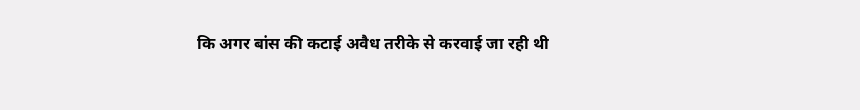कि अगर बांस की कटाई अवैध तरीके से करवाई जा रही थी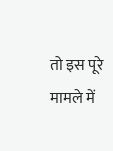तो इस पूरे मामले में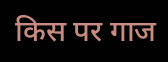किस पर गाज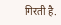गिरती है.